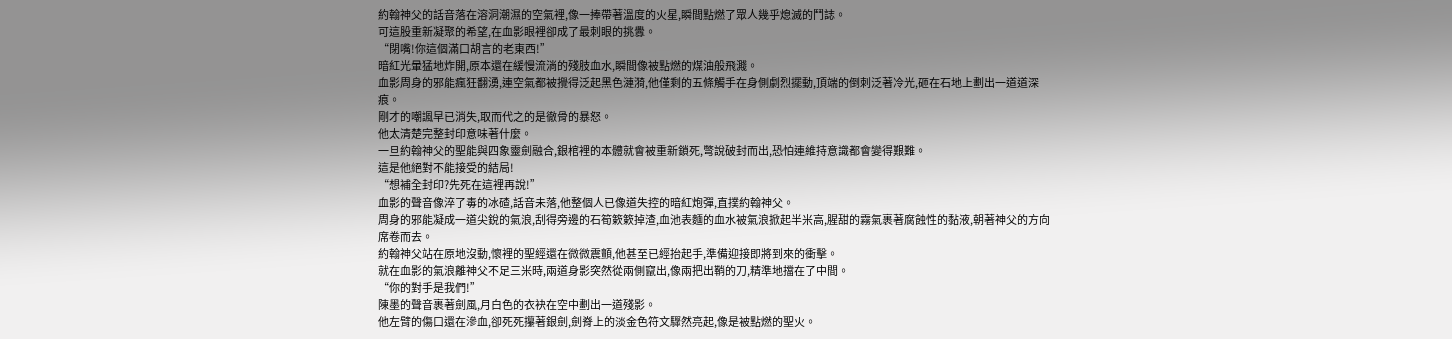約翰神父的話音落在溶洞潮濕的空氣裡,像一捧帶著溫度的火星,瞬間點燃了眾人幾乎熄滅的鬥誌。
可這股重新凝聚的希望,在血影眼裡卻成了最刺眼的挑釁。
“閉嘴!你這個滿口胡言的老東西!”
暗紅光暈猛地炸開,原本還在緩慢流淌的殘肢血水,瞬間像被點燃的煤油般飛濺。
血影周身的邪能瘋狂翻湧,連空氣都被攪得泛起黑色漣漪,他僅剩的五條觸手在身側劇烈擺動,頂端的倒刺泛著冷光,砸在石地上劃出一道道深痕。
剛才的嘲諷早已消失,取而代之的是徹骨的暴怒。
他太清楚完整封印意味著什麼。
一旦約翰神父的聖能與四象靈劍融合,銀棺裡的本體就會被重新鎖死,彆說破封而出,恐怕連維持意識都會變得艱難。
這是他絕對不能接受的結局!
“想補全封印?先死在這裡再說!”
血影的聲音像淬了毒的冰碴,話音未落,他整個人已像道失控的暗紅炮彈,直撲約翰神父。
周身的邪能凝成一道尖銳的氣浪,刮得旁邊的石筍簌簌掉渣,血池表麵的血水被氣浪掀起半米高,腥甜的霧氣裹著腐蝕性的黏液,朝著神父的方向席卷而去。
約翰神父站在原地沒動,懷裡的聖經還在微微震顫,他甚至已經抬起手,準備迎接即將到來的衝擊。
就在血影的氣浪離神父不足三米時,兩道身影突然從兩側竄出,像兩把出鞘的刀,精準地擋在了中間。
“你的對手是我們!”
陳墨的聲音裹著劍風,月白色的衣袂在空中劃出一道殘影。
他左臂的傷口還在滲血,卻死死攥著銀劍,劍脊上的淡金色符文驟然亮起,像是被點燃的聖火。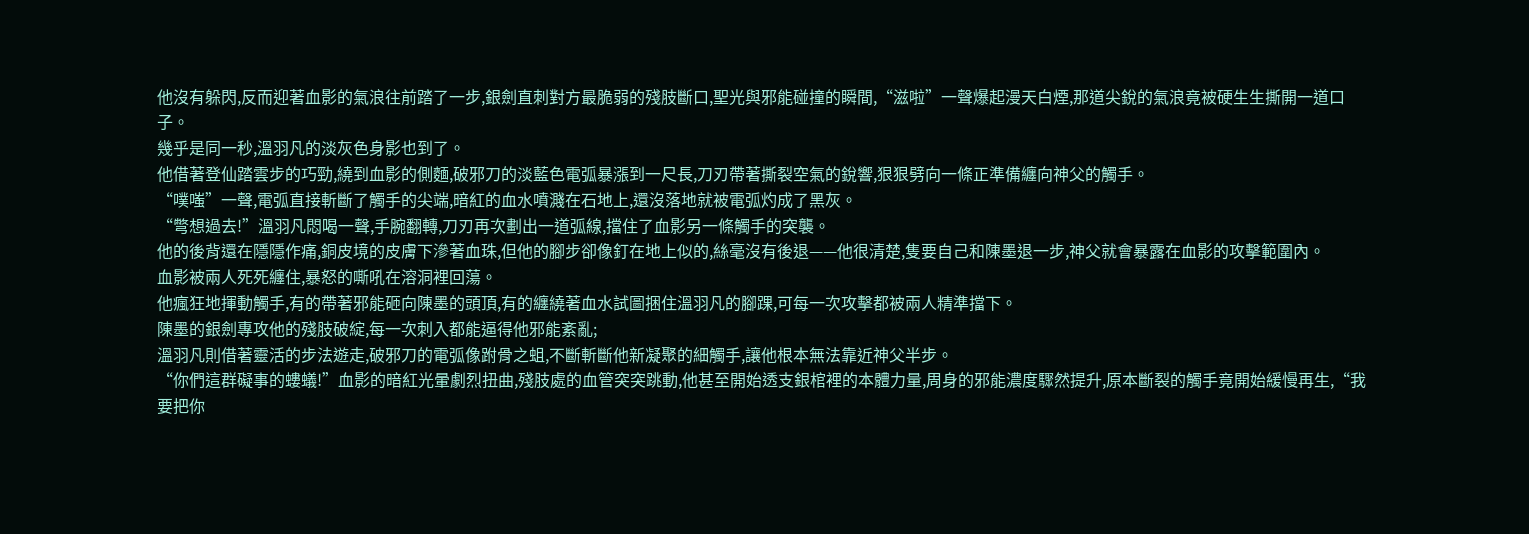他沒有躲閃,反而迎著血影的氣浪往前踏了一步,銀劍直刺對方最脆弱的殘肢斷口,聖光與邪能碰撞的瞬間,“滋啦”一聲爆起漫天白煙,那道尖銳的氣浪竟被硬生生撕開一道口子。
幾乎是同一秒,溫羽凡的淡灰色身影也到了。
他借著登仙踏雲步的巧勁,繞到血影的側麵,破邪刀的淡藍色電弧暴漲到一尺長,刀刃帶著撕裂空氣的銳響,狠狠劈向一條正準備纏向神父的觸手。
“噗嗤”一聲,電弧直接斬斷了觸手的尖端,暗紅的血水噴濺在石地上,還沒落地就被電弧灼成了黑灰。
“彆想過去!”溫羽凡悶喝一聲,手腕翻轉,刀刃再次劃出一道弧線,擋住了血影另一條觸手的突襲。
他的後背還在隱隱作痛,銅皮境的皮膚下滲著血珠,但他的腳步卻像釘在地上似的,絲毫沒有後退——他很清楚,隻要自己和陳墨退一步,神父就會暴露在血影的攻擊範圍內。
血影被兩人死死纏住,暴怒的嘶吼在溶洞裡回蕩。
他瘋狂地揮動觸手,有的帶著邪能砸向陳墨的頭頂,有的纏繞著血水試圖捆住溫羽凡的腳踝,可每一次攻擊都被兩人精準擋下。
陳墨的銀劍專攻他的殘肢破綻,每一次刺入都能逼得他邪能紊亂;
溫羽凡則借著靈活的步法遊走,破邪刀的電弧像跗骨之蛆,不斷斬斷他新凝聚的細觸手,讓他根本無法靠近神父半步。
“你們這群礙事的螻蟻!”血影的暗紅光暈劇烈扭曲,殘肢處的血管突突跳動,他甚至開始透支銀棺裡的本體力量,周身的邪能濃度驟然提升,原本斷裂的觸手竟開始緩慢再生,“我要把你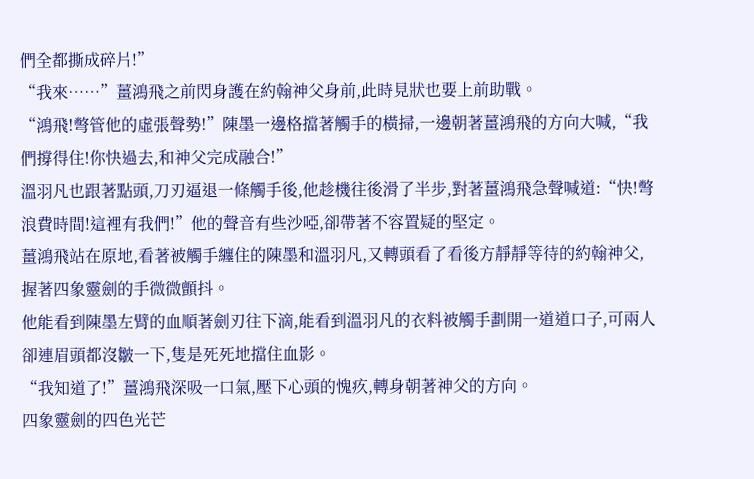們全都撕成碎片!”
“我來……”薑鴻飛之前閃身護在約翰神父身前,此時見狀也要上前助戰。
“鴻飛!彆管他的虛張聲勢!”陳墨一邊格擋著觸手的橫掃,一邊朝著薑鴻飛的方向大喊,“我們撐得住!你快過去,和神父完成融合!”
溫羽凡也跟著點頭,刀刃逼退一條觸手後,他趁機往後滑了半步,對著薑鴻飛急聲喊道:“快!彆浪費時間!這裡有我們!”他的聲音有些沙啞,卻帶著不容置疑的堅定。
薑鴻飛站在原地,看著被觸手纏住的陳墨和溫羽凡,又轉頭看了看後方靜靜等待的約翰神父,握著四象靈劍的手微微顫抖。
他能看到陳墨左臂的血順著劍刃往下滴,能看到溫羽凡的衣料被觸手劃開一道道口子,可兩人卻連眉頭都沒皺一下,隻是死死地擋住血影。
“我知道了!”薑鴻飛深吸一口氣,壓下心頭的愧疚,轉身朝著神父的方向。
四象靈劍的四色光芒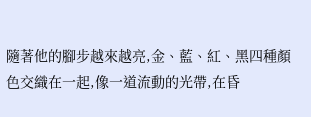隨著他的腳步越來越亮,金、藍、紅、黑四種顏色交織在一起,像一道流動的光帶,在昏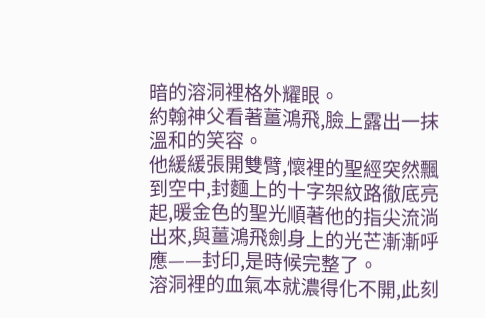暗的溶洞裡格外耀眼。
約翰神父看著薑鴻飛,臉上露出一抹溫和的笑容。
他緩緩張開雙臂,懷裡的聖經突然飄到空中,封麵上的十字架紋路徹底亮起,暖金色的聖光順著他的指尖流淌出來,與薑鴻飛劍身上的光芒漸漸呼應——封印,是時候完整了。
溶洞裡的血氣本就濃得化不開,此刻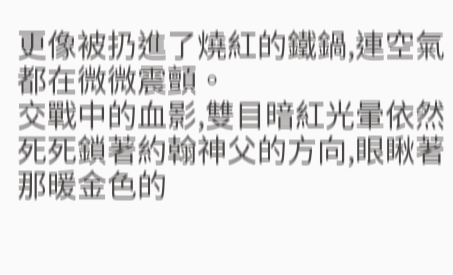更像被扔進了燒紅的鐵鍋,連空氣都在微微震顫。
交戰中的血影,雙目暗紅光暈依然死死鎖著約翰神父的方向,眼瞅著那暖金色的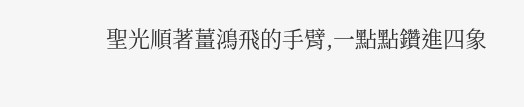聖光順著薑鴻飛的手臂,一點點鑽進四象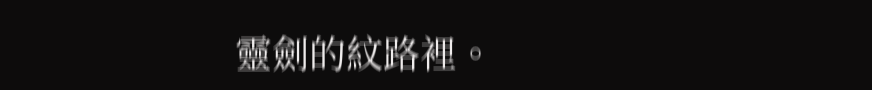靈劍的紋路裡。